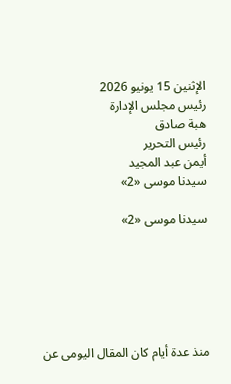الإثنين 15 يونيو 2026
رئيس مجلس الإدارة
هبة صادق
رئيس التحرير
أيمن عبد المجيد
سيدنا موسى «2»

سيدنا موسى «2»






منذ عدة أيام كان المقال اليومى عن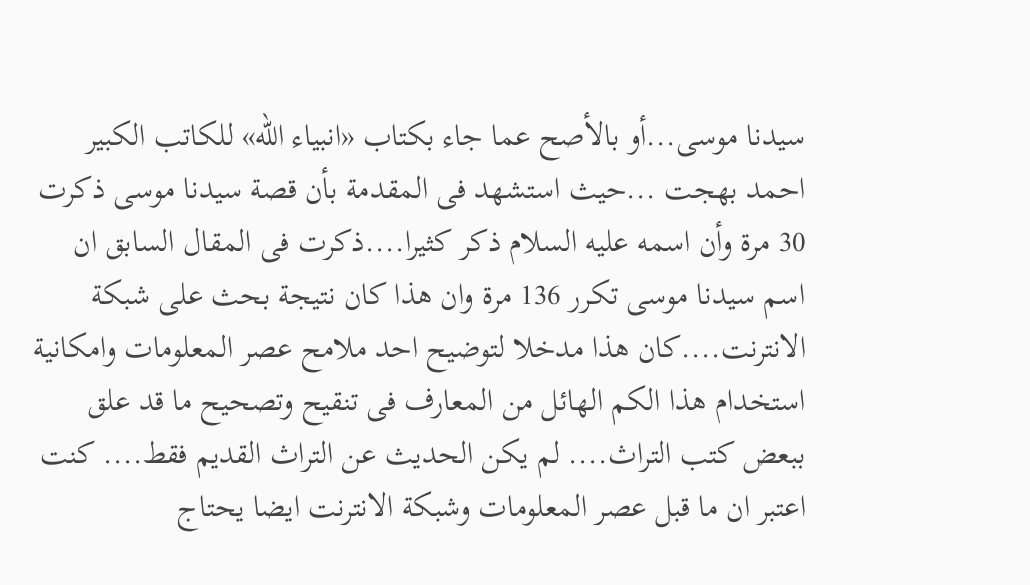سيدنا موسى...أو بالأصح عما جاء بكتاب «انبياء الله» للكاتب الكبير احمد بهجت ...حيث استشهد فى المقدمة بأن قصة سيدنا موسى ذكرت 30 مرة وأن اسمه عليه السلام ذكر كثيرا....ذكرت فى المقال السابق ان اسم سيدنا موسى تكرر 136 مرة وان هذا كان نتيجة بحث على شبكة الانترنت....كان هذا مدخلا لتوضيح احد ملامح عصر المعلومات وامكانية استخدام هذا الكم الهائل من المعارف فى تنقيح وتصحيح ما قد علق ببعض كتب التراث.... لم يكن الحديث عن التراث القديم فقط.... كنت اعتبر ان ما قبل عصر المعلومات وشبكة الانترنت ايضا يحتاج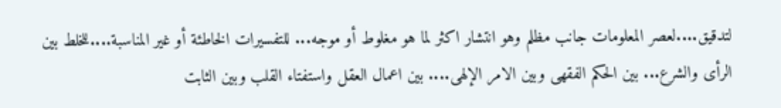لتدقيق....لعصر المعلومات جانب مظلم وهو انتشار اكثر لما هو مغلوط أو موجه... للتفسيرات الخاطئة أو غير المناسبة....للخلط بين الرأى والشرع... بين الحكم الفقهى وبين الامر الإلهى.... بين اعمال العقل واستفتاء القلب وبين الثابت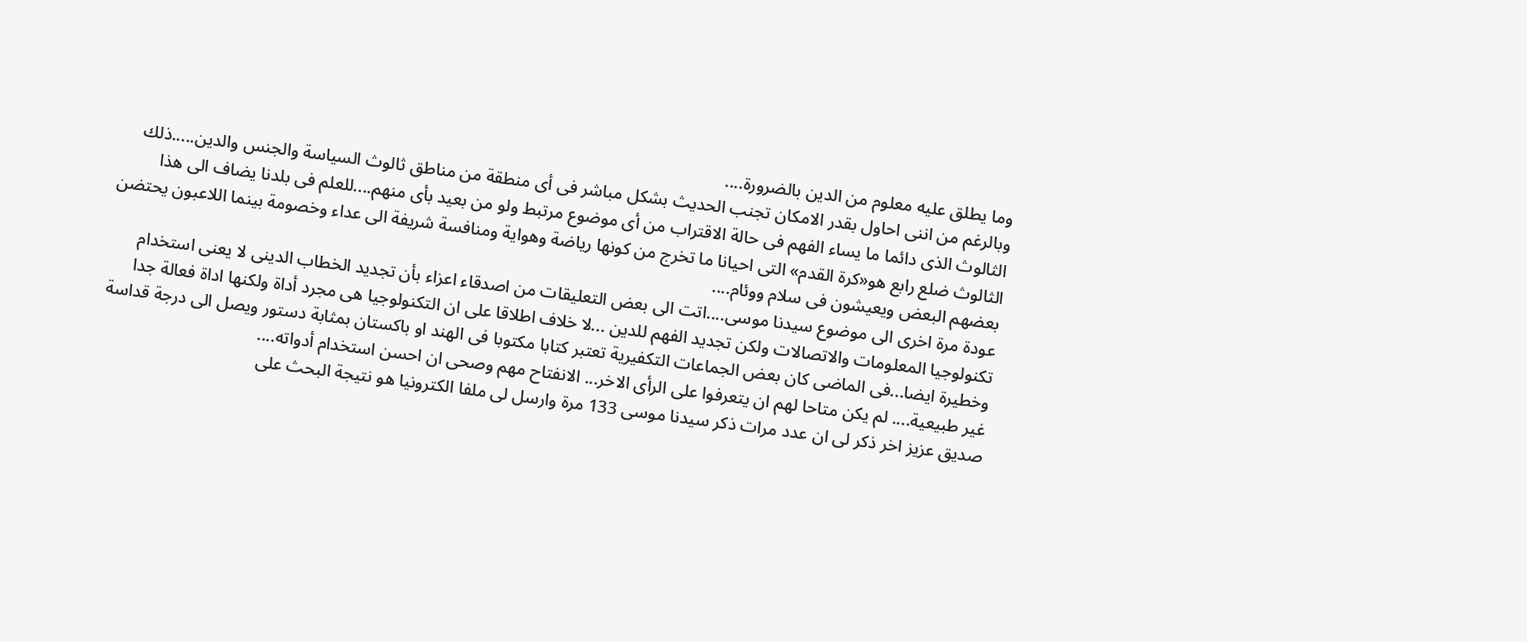وما يطلق عليه معلوم من الدين بالضرورة....
وبالرغم من اننى احاول بقدر الامكان تجنب الحديث بشكل مباشر فى أى منطقة من مناطق ثالوث السياسة والجنس والدين.....ذلك الثالوث الذى دائما ما يساء الفهم فى حالة الاقتراب من أى موضوع مرتبط ولو من بعيد بأى منهم....للعلم فى بلدنا يضاف الى هذا الثالوث ضلع رابع هو«كرة القدم» التى احيانا ما تخرج من كونها رياضة وهواية ومنافسة شريفة الى عداء وخصومة بينما اللاعبون يحتضن بعضهم البعض ويعيشون فى سلام ووئام....
عودة مرة اخرى الى موضوع سيدنا موسى....اتت الى بعض التعليقات من اصدقاء اعزاء بأن تجديد الخطاب الدينى لا يعنى استخدام تكنولوجيا المعلومات والاتصالات ولكن تجديد الفهم للدين ...لا خلاف اطلاقا على ان التكنولوجيا هى مجرد أداة ولكنها اداة فعالة جدا وخطيرة ايضا...فى الماضى كان بعض الجماعات التكفيرية تعتبر كتابا مكتوبا فى الهند او باكستان بمثابة دستور ويصل الى درجة قداسة غير طبيعية.... لم يكن متاحا لهم ان يتعرفوا على الرأى الاخر... الانفتاح مهم وصحى ان احسن استخدام أدواته....
صديق عزيز اخر ذكر لى ان عدد مرات ذكر سيدنا موسى 133 مرة وارسل لى ملفا الكترونيا هو نتيجة البحث على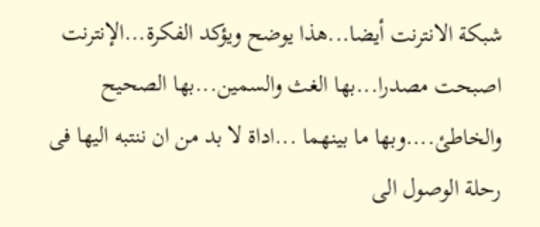شبكة الانترنت أيضا...هذا يوضح ويؤكد الفكرة...الإنترنت اصبحت مصدرا...بها الغث والسمين...بها الصحيح والخاطئ....وبها ما بينهما ...اداة لا بد من ان ننتبه اليها فى رحلة الوصول الى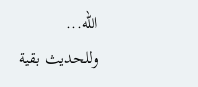الله...
وللحديث بقية